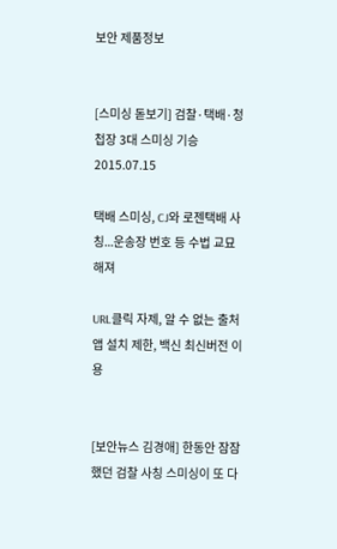보안 제품정보


[스미싱 돋보기] 검찰·택배·청첩장 3대 스미싱 기승 2015.07.15

택배 스미싱, CJ와 로젠택배 사칭...운송장 번호 등 수법 교묘해져

URL클릭 자제, 알 수 없는 출처 앱 설치 제한, 백신 최신버전 이용


[보안뉴스 김경애] 한동안 잠잠했던 검찰 사칭 스미싱이 또 다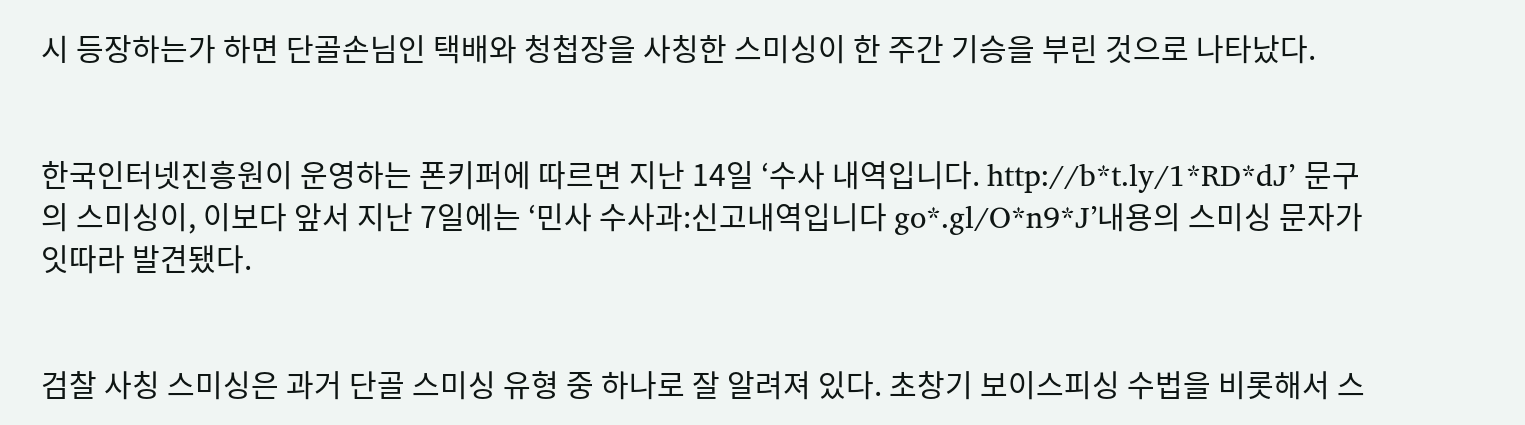시 등장하는가 하면 단골손님인 택배와 청첩장을 사칭한 스미싱이 한 주간 기승을 부린 것으로 나타났다.


한국인터넷진흥원이 운영하는 폰키퍼에 따르면 지난 14일 ‘수사 내역입니다. http://b*t.ly/1*RD*dJ’ 문구의 스미싱이, 이보다 앞서 지난 7일에는 ‘민사 수사과:신고내역입니다 go*.gl/O*n9*J’내용의 스미싱 문자가 잇따라 발견됐다.


검찰 사칭 스미싱은 과거 단골 스미싱 유형 중 하나로 잘 알려져 있다. 초창기 보이스피싱 수법을 비롯해서 스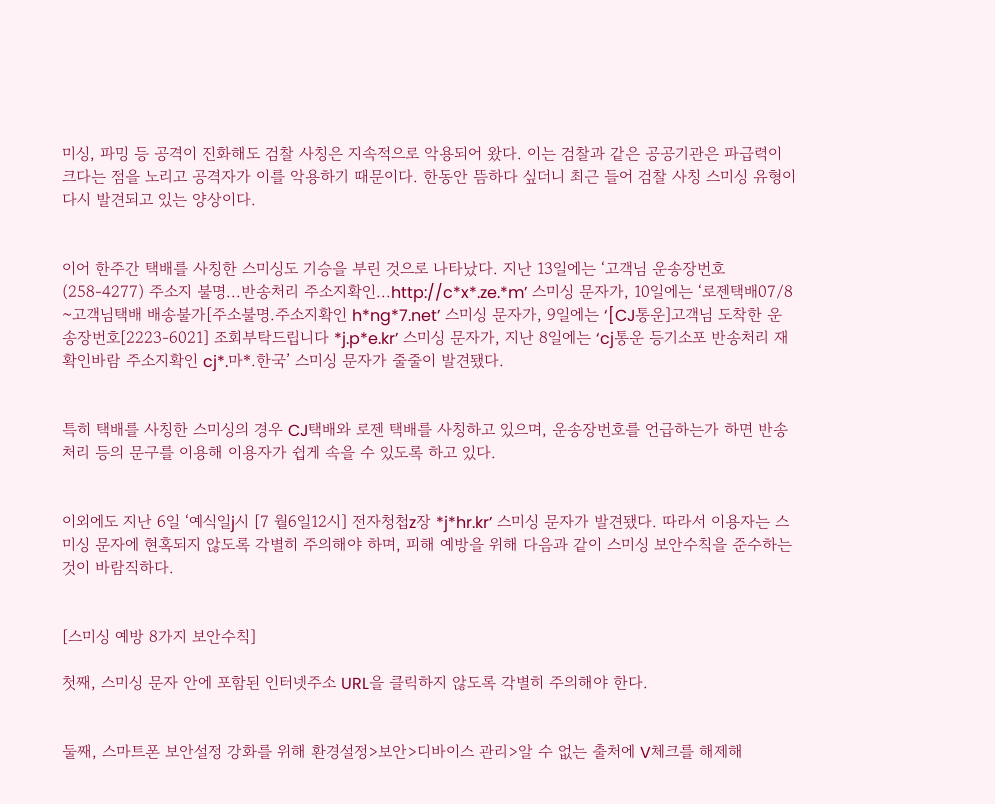미싱, 파밍 등 공격이 진화해도 검찰 사칭은 지속적으로 악용되어 왔다. 이는 검찰과 같은 공공기관은 파급력이 크다는 점을 노리고 공격자가 이를 악용하기 때문이다. 한동안 뜸하다 싶더니 최근 들어 검찰 사칭 스미싱 유형이 다시 발견되고 있는 양상이다.


이어 한주간 택배를 사칭한 스미싱도 기승을 부린 것으로 나타났다. 지난 13일에는 ‘고객님 운송장번호(258-4277) 주소지 불명...반송처리 주소지확인...http://c*x*.ze.*m’ 스미싱 문자가, 10일에는 ‘로젠택배07/8 ~고객님택배 배송불가[주소불명.주소지확인 h*ng*7.net’ 스미싱 문자가, 9일에는 ‘[CJ통운]고객님 도착한 운송장번호[2223-6021] 조회부탁드립니다 *j.p*e.kr’ 스미싱 문자가, 지난 8일에는 ‘cj통운 등기소포 반송처리 재확인바람 주소지확인 cj*.마*.한국’ 스미싱 문자가 줄줄이 발견됐다.


특히 택배를 사칭한 스미싱의 경우 CJ택배와 로젠 택배를 사칭하고 있으며, 운송장번호를 언급하는가 하면 반송처리 등의 문구를 이용해 이용자가 쉽게 속을 수 있도록 하고 있다.


이외에도 지난 6일 ‘예식일j시 [7 월6일12시] 전자청첩z장 *j*hr.kr’ 스미싱 문자가 발견됐다. 따라서 이용자는 스미싱 문자에 현혹되지 않도록 각별히 주의해야 하며, 피해 예방을 위해 다음과 같이 스미싱 보안수칙을 준수하는 것이 바람직하다.


[스미싱 예방 8가지 보안수칙]

첫째, 스미싱 문자 안에 포함된 인터넷주소 URL을 클릭하지 않도록 각별히 주의해야 한다.


둘째, 스마트폰 보안설정 강화를 위해 환경설정>보안>디바이스 관리>알 수 없는 출처에 V체크를 해제해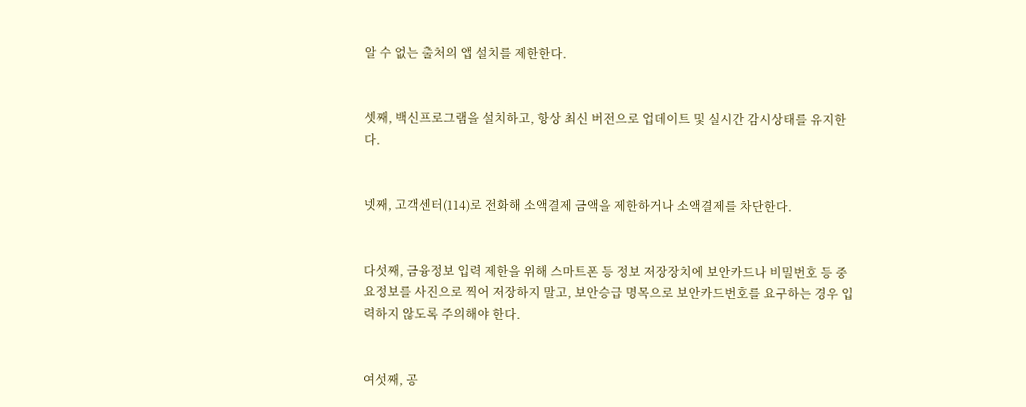알 수 없는 출처의 앱 설치를 제한한다.


셋째, 백신프로그램을 설치하고, 항상 최신 버전으로 업데이트 및 실시간 감시상태를 유지한다.


넷째, 고객센터(114)로 전화해 소액결제 금액을 제한하거나 소액결제를 차단한다.


다섯째, 금융정보 입력 제한을 위해 스마트폰 등 정보 저장장치에 보안카드나 비밀번호 등 중요정보를 사진으로 찍어 저장하지 말고, 보안승급 명목으로 보안카드번호를 요구하는 경우 입력하지 않도록 주의해야 한다.


여섯째, 공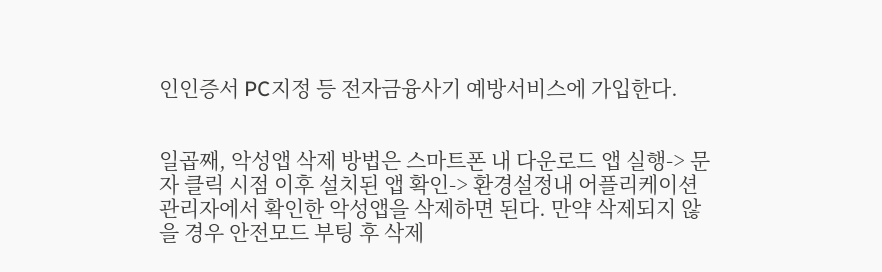인인증서 PC지정 등 전자금융사기 예방서비스에 가입한다.


일곱째, 악성앱 삭제 방법은 스마트폰 내 다운로드 앱 실행-> 문자 클릭 시점 이후 설치된 앱 확인-> 환경설정내 어플리케이션 관리자에서 확인한 악성앱을 삭제하면 된다. 만약 삭제되지 않을 경우 안전모드 부팅 후 삭제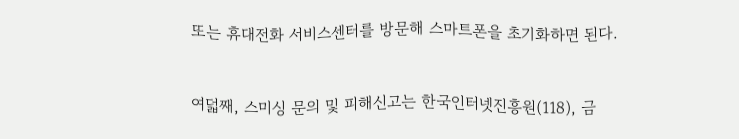또는 휴대전화 서비스센터를 방문해 스마트폰을 초기화하면 된다.


여덟째, 스미싱 문의 및 피해신고는 한국인터넷진흥원(118), 금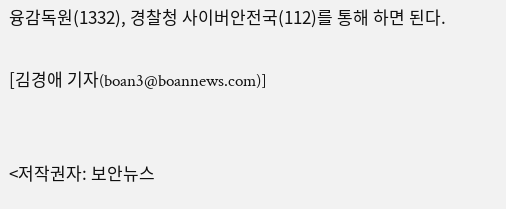융감독원(1332), 경찰청 사이버안전국(112)를 통해 하면 된다.

[김경애 기자(boan3@boannews.com)]


<저작권자: 보안뉴스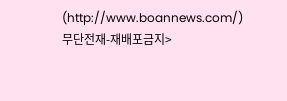(http://www.boannews.com/) 무단전재-재배포금지>